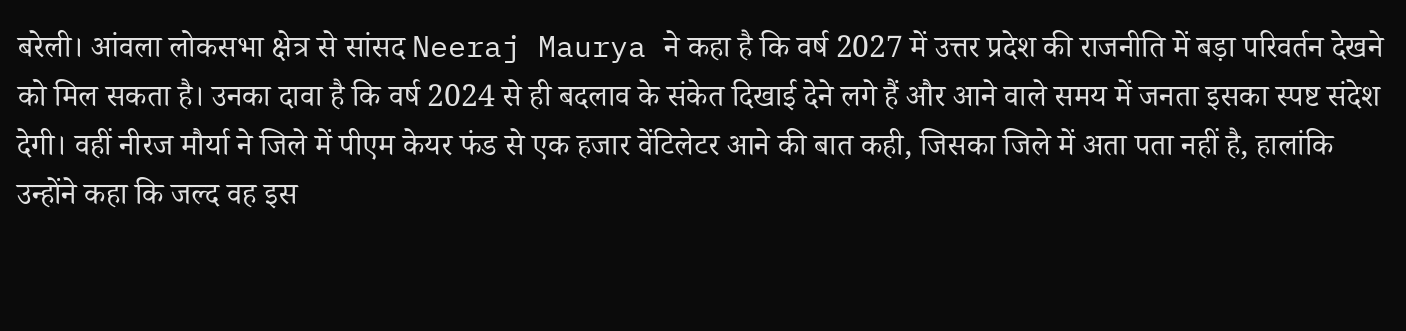बरेली। आंवला लोकसभा क्षेत्र से सांसद Neeraj Maurya ने कहा है कि वर्ष 2027 में उत्तर प्रदेश की राजनीति में बड़ा परिवर्तन देखने को मिल सकता है। उनका दावा है कि वर्ष 2024 से ही बदलाव के संकेत दिखाई देने लगे हैं और आने वाले समय में जनता इसका स्पष्ट संदेश देगी। वहीं नीरज मौर्या ने जिले में पीएम केयर फंड से एक हजार वेंटिलेटर आने की बात कही, जिसका जिले में अता पता नहीं है, हालांकि उन्होंने कहा कि जल्द वह इस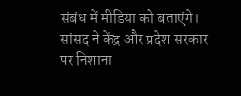संबंध में मीडिया को बताएंगे।
सांसद ने केंद्र और प्रदेश सरकार पर निशाना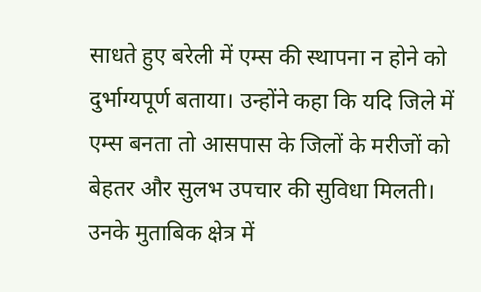साधते हुए बरेली में एम्स की स्थापना न होने को दुर्भाग्यपूर्ण बताया। उन्होंने कहा कि यदि जिले में एम्स बनता तो आसपास के जिलों के मरीजों को बेहतर और सुलभ उपचार की सुविधा मिलती। उनके मुताबिक क्षेत्र में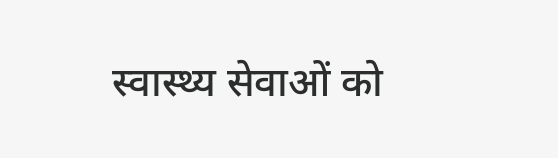स्वास्थ्य सेवाओं को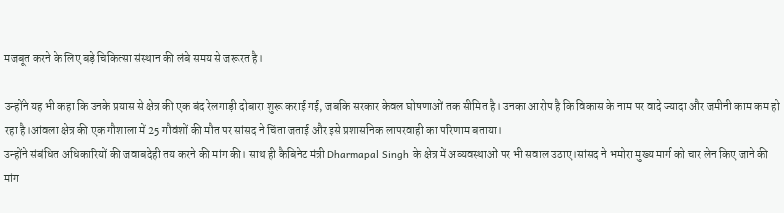मजबूत करने के लिए बड़े चिकित्सा संस्थान की लंबे समय से जरूरत है।

उन्होंने यह भी कहा कि उनके प्रयास से क्षेत्र की एक बंद रेलगाड़ी दोबारा शुरू कराई गई, जबकि सरकार केवल घोषणाओं तक सीमित है। उनका आरोप है कि विकास के नाम पर वादे ज्यादा और जमीनी काम कम हो रहा है।आंवला क्षेत्र की एक गौशाला में 25 गौवंशों की मौत पर सांसद ने चिंता जताई और इसे प्रशासनिक लापरवाही का परिणाम बताया।
उन्होंने संबंधित अधिकारियों की जवाबदेही तय करने की मांग की। साथ ही कैबिनेट मंत्री Dharmapal Singh के क्षेत्र में अव्यवस्थाओं पर भी सवाल उठाए।सांसद ने भमोरा मुख्य मार्ग को चार लेन किए जाने की मांग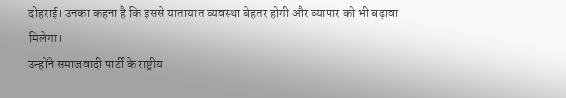दोहराई। उनका कहना है कि इससे यातायात व्यवस्था बेहतर होगी और व्यापार को भी बढ़ावा मिलेगा।
उन्होंने समाजवादी पार्टी के राष्ट्रीय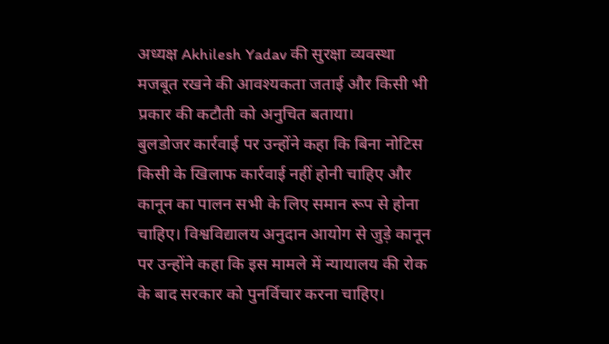अध्यक्ष Akhilesh Yadav की सुरक्षा व्यवस्था मजबूत रखने की आवश्यकता जताई और किसी भी प्रकार की कटौती को अनुचित बताया।
बुलडोजर कार्रवाई पर उन्होंने कहा कि बिना नोटिस किसी के खिलाफ कार्रवाई नहीं होनी चाहिए और कानून का पालन सभी के लिए समान रूप से होना चाहिए। विश्वविद्यालय अनुदान आयोग से जुड़े कानून पर उन्होंने कहा कि इस मामले में न्यायालय की रोक के बाद सरकार को पुनर्विचार करना चाहिए।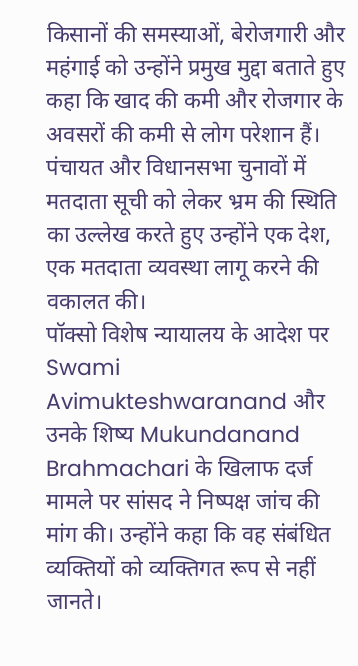किसानों की समस्याओं, बेरोजगारी और महंगाई को उन्होंने प्रमुख मुद्दा बताते हुए कहा कि खाद की कमी और रोजगार के अवसरों की कमी से लोग परेशान हैं। पंचायत और विधानसभा चुनावों में मतदाता सूची को लेकर भ्रम की स्थिति का उल्लेख करते हुए उन्होंने एक देश, एक मतदाता व्यवस्था लागू करने की वकालत की।
पॉक्सो विशेष न्यायालय के आदेश पर Swami Avimukteshwaranand और उनके शिष्य Mukundanand Brahmachari के खिलाफ दर्ज मामले पर सांसद ने निष्पक्ष जांच की मांग की। उन्होंने कहा कि वह संबंधित व्यक्तियों को व्यक्तिगत रूप से नहीं जानते।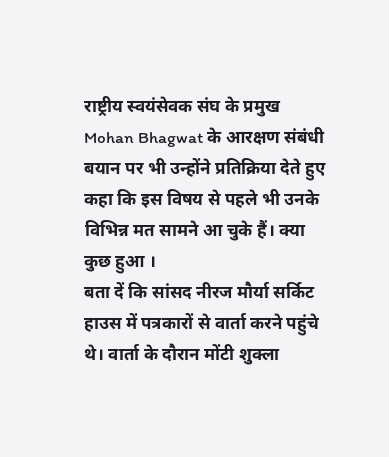राष्ट्रीय स्वयंसेवक संघ के प्रमुख Mohan Bhagwat के आरक्षण संबंधी बयान पर भी उन्होंने प्रतिक्रिया देते हुए कहा कि इस विषय से पहले भी उनके विभिन्न मत सामने आ चुके हैं। क्या कुछ हुआ ।
बता दें कि सांसद नीरज मौर्या सर्किट हाउस में पत्रकारों से वार्ता करने पहुंचे थे। वार्ता के दौरान मोंटी शुक्ला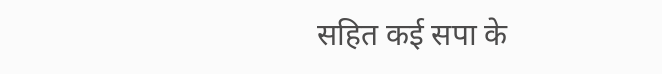सहित कई सपा के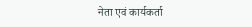नेता एवं कार्यकर्ता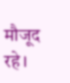मौजूद रहे।